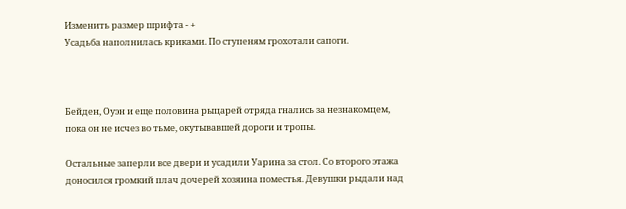Изменить размер шрифта - +
Усадьба наполнилась криками. По ступеням грохотали сапоги.



Бейден, Оуэн и еще половина рыцарей отряда гнались за незнакомцем, пока он не исчез во тьме, окутывавшей дороги и тропы.

Остальные заперли все двери и усадили Уарина за стол. Со второго этажа доносился громкий плач дочерей хозяина поместья. Девушки рыдали над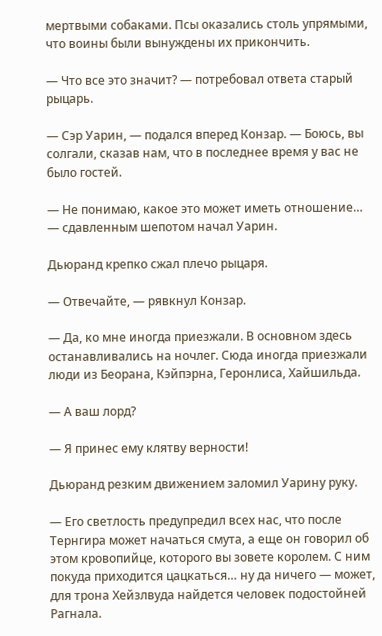мертвыми собаками. Псы оказались столь упрямыми, что воины были вынуждены их прикончить.

— Что все это значит? — потребовал ответа старый рыцарь.

— Сэр Уарин, — подался вперед Конзар. — Боюсь, вы солгали, сказав нам, что в последнее время у вас не было гостей.

— Не понимаю, какое это может иметь отношение… — сдавленным шепотом начал Уарин.

Дьюранд крепко сжал плечо рыцаря.

— Отвечайте, — рявкнул Конзар.

— Да, ко мне иногда приезжали. В основном здесь останавливались на ночлег. Сюда иногда приезжали люди из Беорана, Кэйпэрна, Геронлиса, Хайшильда.

— А ваш лорд?

— Я принес ему клятву верности!

Дьюранд резким движением заломил Уарину руку.

— Его светлость предупредил всех нас, что после Тернгира может начаться смута, а еще он говорил об этом кровопийце, которого вы зовете королем. С ним покуда приходится цацкаться… ну да ничего — может, для трона Хейзлвуда найдется человек подостойней Рагнала.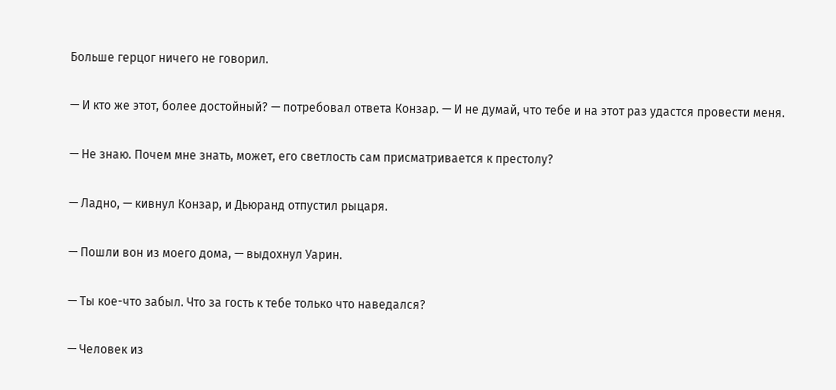Больше герцог ничего не говорил.

— И кто же этот, более достойный? — потребовал ответа Конзар. — И не думай, что тебе и на этот раз удастся провести меня.

— Не знаю. Почем мне знать, может, его светлость сам присматривается к престолу?

— Ладно, — кивнул Конзар, и Дьюранд отпустил рыцаря.

— Пошли вон из моего дома, — выдохнул Уарин.

— Ты кое-что забыл. Что за гость к тебе только что наведался?

— Человек из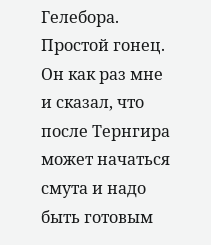Гелебора. Простой гонец. Он как раз мне и сказал, что после Тернгира может начаться смута и надо быть готовым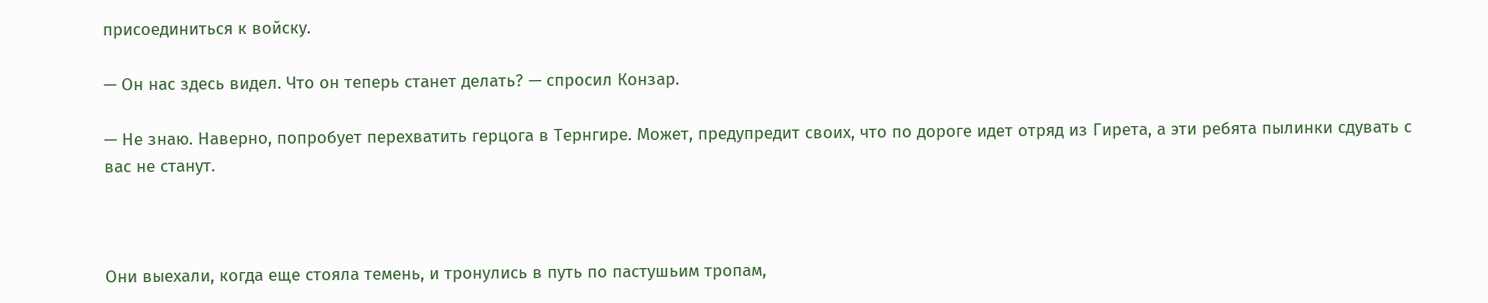присоединиться к войску.

— Он нас здесь видел. Что он теперь станет делать? — спросил Конзар.

— Не знаю. Наверно, попробует перехватить герцога в Тернгире. Может, предупредит своих, что по дороге идет отряд из Гирета, а эти ребята пылинки сдувать с вас не станут.



Они выехали, когда еще стояла темень, и тронулись в путь по пастушьим тропам,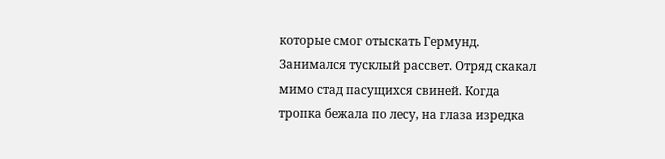которые смог отыскать Гермунд. Занимался тусклый рассвет. Отряд скакал мимо стад пасущихся свиней. Когда тропка бежала по лесу, на глаза изредка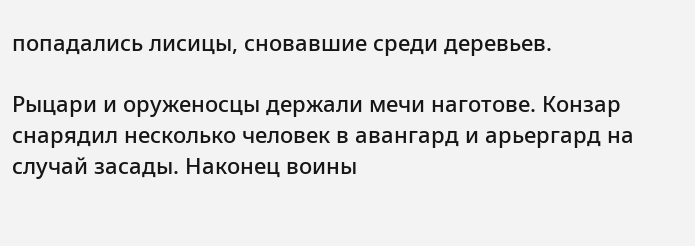попадались лисицы, сновавшие среди деревьев.

Рыцари и оруженосцы держали мечи наготове. Конзар снарядил несколько человек в авангард и арьергард на случай засады. Наконец воины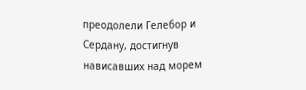преодолели Гелебор и Сердану, достигнув нависавших над морем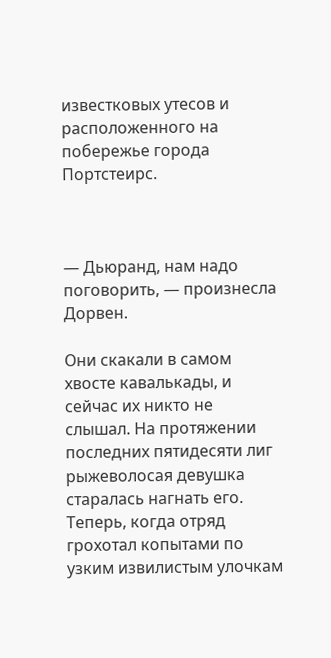известковых утесов и расположенного на побережье города Портстеирс.



— Дьюранд, нам надо поговорить, — произнесла Дорвен.

Они скакали в самом хвосте кавалькады, и сейчас их никто не слышал. На протяжении последних пятидесяти лиг рыжеволосая девушка старалась нагнать его. Теперь, когда отряд грохотал копытами по узким извилистым улочкам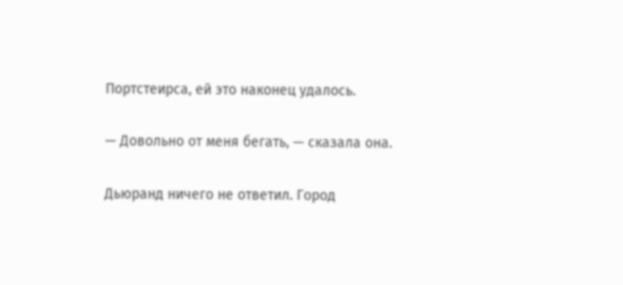Портстеирса, ей это наконец удалось.

— Довольно от меня бегать, — сказала она.

Дьюранд ничего не ответил. Город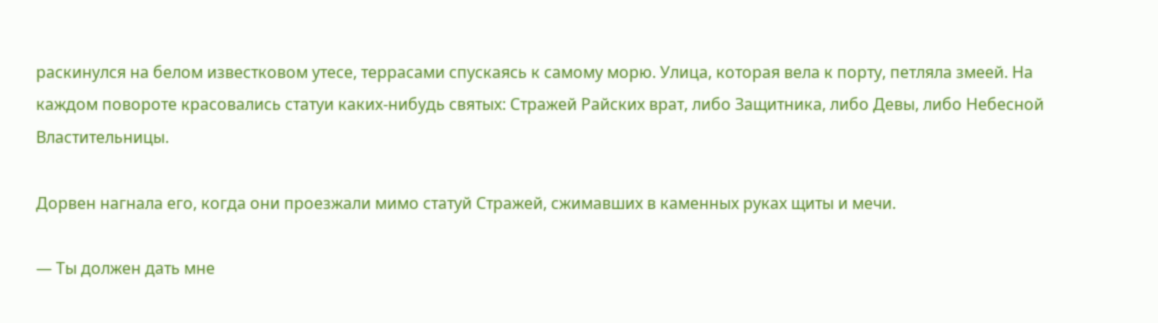раскинулся на белом известковом утесе, террасами спускаясь к самому морю. Улица, которая вела к порту, петляла змеей. На каждом повороте красовались статуи каких-нибудь святых: Стражей Райских врат, либо Защитника, либо Девы, либо Небесной Властительницы.

Дорвен нагнала его, когда они проезжали мимо статуй Стражей, сжимавших в каменных руках щиты и мечи.

— Ты должен дать мне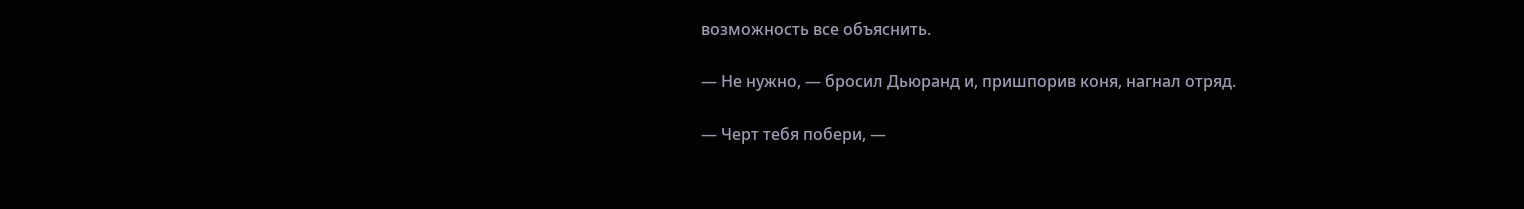возможность все объяснить.

— Не нужно, — бросил Дьюранд и, пришпорив коня, нагнал отряд.

— Черт тебя побери, —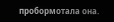пробормотала она.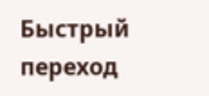Быстрый переход